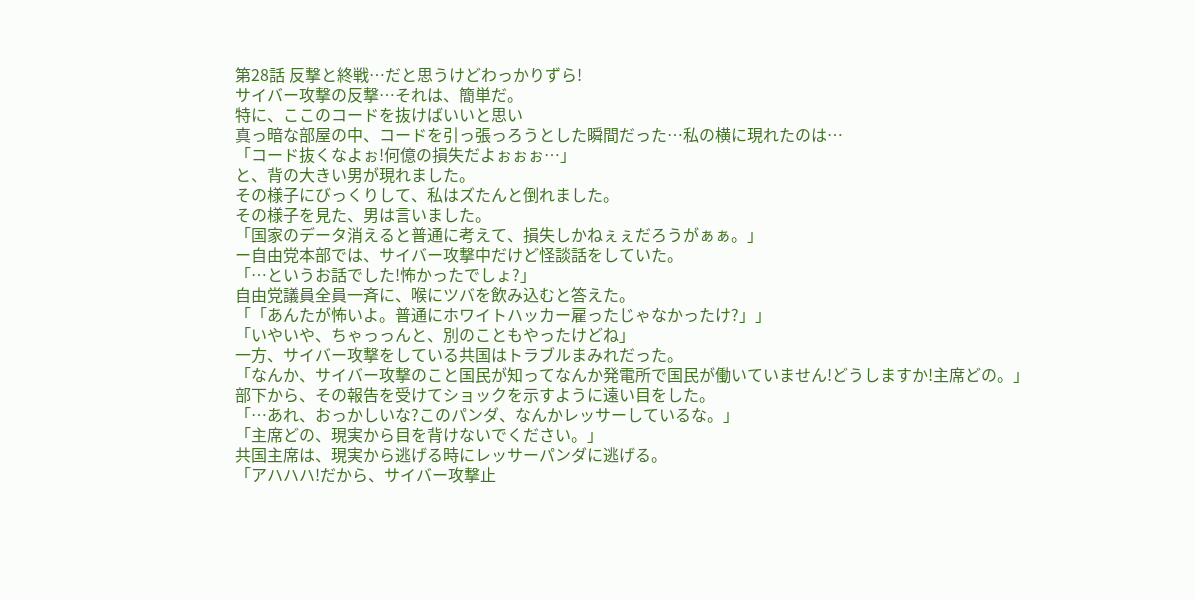第28話 反撃と終戦…だと思うけどわっかりずら!
サイバー攻撃の反撃…それは、簡単だ。
特に、ここのコードを抜けばいいと思い
真っ暗な部屋の中、コードを引っ張っろうとした瞬間だった…私の横に現れたのは…
「コード抜くなよぉ!何億の損失だよぉぉぉ…」
と、背の大きい男が現れました。
その様子にびっくりして、私はズたんと倒れました。
その様子を見た、男は言いました。
「国家のデータ消えると普通に考えて、損失しかねぇぇだろうがぁぁ。」
ー自由党本部では、サイバー攻撃中だけど怪談話をしていた。
「…というお話でした!怖かったでしょ?」
自由党議員全員一斉に、喉にツバを飲み込むと答えた。
「「あんたが怖いよ。普通にホワイトハッカー雇ったじゃなかったけ?」」
「いやいや、ちゃっっんと、別のこともやったけどね」
一方、サイバー攻撃をしている共国はトラブルまみれだった。
「なんか、サイバー攻撃のこと国民が知ってなんか発電所で国民が働いていません!どうしますか!主席どの。」
部下から、その報告を受けてショックを示すように遠い目をした。
「…あれ、おっかしいな?このパンダ、なんかレッサーしているな。」
「主席どの、現実から目を背けないでください。」
共国主席は、現実から逃げる時にレッサーパンダに逃げる。
「アハハハ!だから、サイバー攻撃止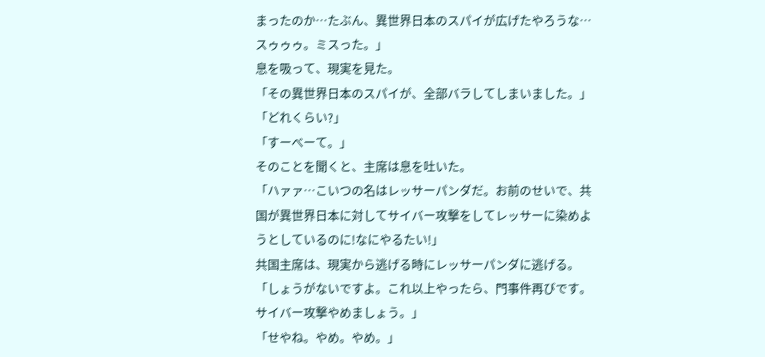まったのか…たぶん、異世界日本のスパイが広げたやろうな…スゥゥゥ。ミスった。」
息を吸って、現実を見た。
「その異世界日本のスパイが、全部バラしてしまいました。」
「どれくらい?」
「すーべーて。」
そのことを聞くと、主席は息を吐いた。
「ハァァ…こいつの名はレッサーパンダだ。お前のせいで、共国が異世界日本に対してサイバー攻撃をしてレッサーに染めようとしているのに!なにやるたい!」
共国主席は、現実から逃げる時にレッサーパンダに逃げる。
「しょうがないですよ。これ以上やったら、門事件再びです。サイバー攻撃やめましょう。」
「せやね。やめ。やめ。」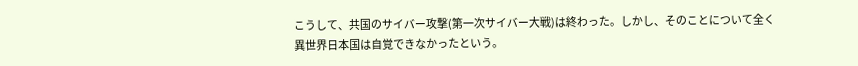こうして、共国のサイバー攻撃(第一次サイバー大戦)は終わった。しかし、そのことについて全く異世界日本国は自覚できなかったという。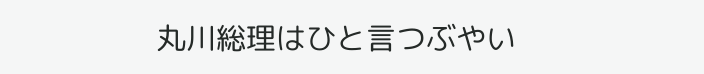丸川総理はひと言つぶやい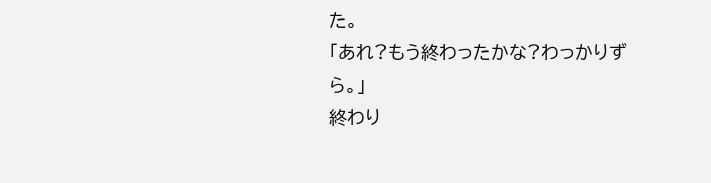た。
「あれ?もう終わったかな?わっかりずら。」
終わり